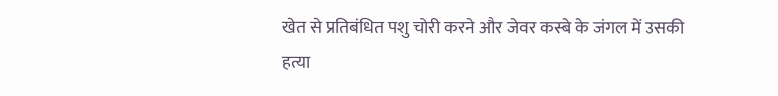खेत से प्रतिबंधित पशु चोरी करने और जेवर कस्बे के जंगल में उसकी हत्या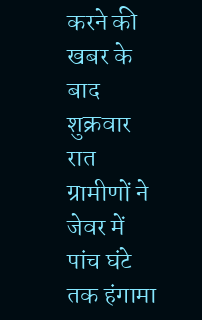करने की खबर के बाद शुक्रवार रात ग्रामीणों ने जेवर में पांच घंटे तक हंगामा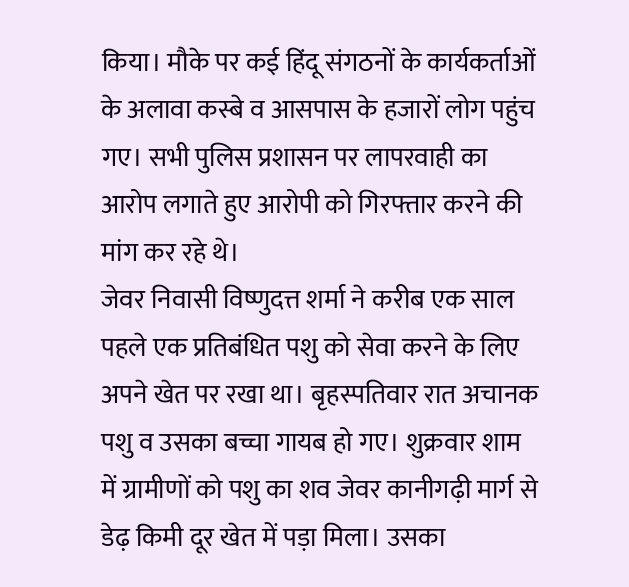किया। मौके पर कई हिंदू संगठनों के कार्यकर्ताओं के अलावा कस्बे व आसपास के हजारों लोग पहुंच गए। सभी पुलिस प्रशासन पर लापरवाही का आरोप लगाते हुए आरोपी को गिरफ्तार करने की मांग कर रहे थे।
जेवर निवासी विष्णुदत्त शर्मा ने करीब एक साल पहले एक प्रतिबंधित पशु को सेवा करने के लिए अपने खेत पर रखा था। बृहस्पतिवार रात अचानक पशु व उसका बच्चा गायब हो गए। शुक्रवार शाम में ग्रामीणों को पशु का शव जेवर कानीगढ़ी मार्ग से डेढ़ किमी दूर खेत में पड़ा मिला। उसका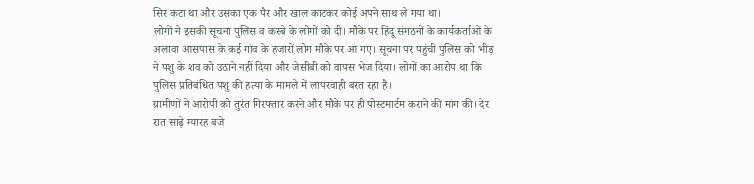सिर कटा था और उसका एक पैर और खाल काटकर कोई अपने साथ ले गया था।
लोगों ने इसकी सूचना पुलिस व कस्बे के लोगों को दी। मौके पर हिंदू संगठनों के कार्यकर्ताओं के अलावा आसपास के कई गांव के हजारों लोग मौके पर आ गए। सूचना पर पहुंची पुलिस को भीड़ ने पशु के शव को उठाने नहीं दिया और जेसीबी को वापस भेज दिया। लोगों का आरोप था कि पुलिस प्रतिबंधित पशु की हत्या के मामले में लापरवाही बरत रहा है।
ग्रामीणों ने आरोपी को तुरंत गिरफ्तार करने और मौके पर ही पोस्टमार्टम कराने की मांग की। देर रात साढ़े ग्यारह बजे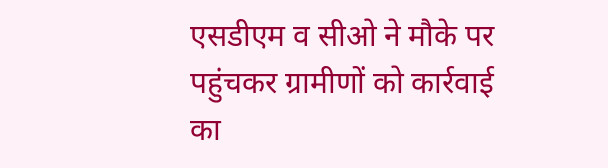एसडीएम व सीओ ने मौके पर पहुंचकर ग्रामीणों को कार्रवाई का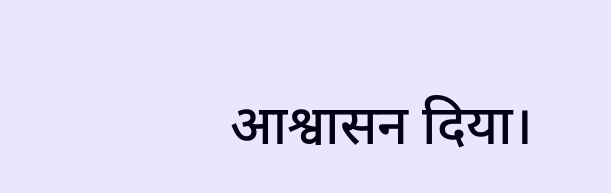आश्वासन दिया।